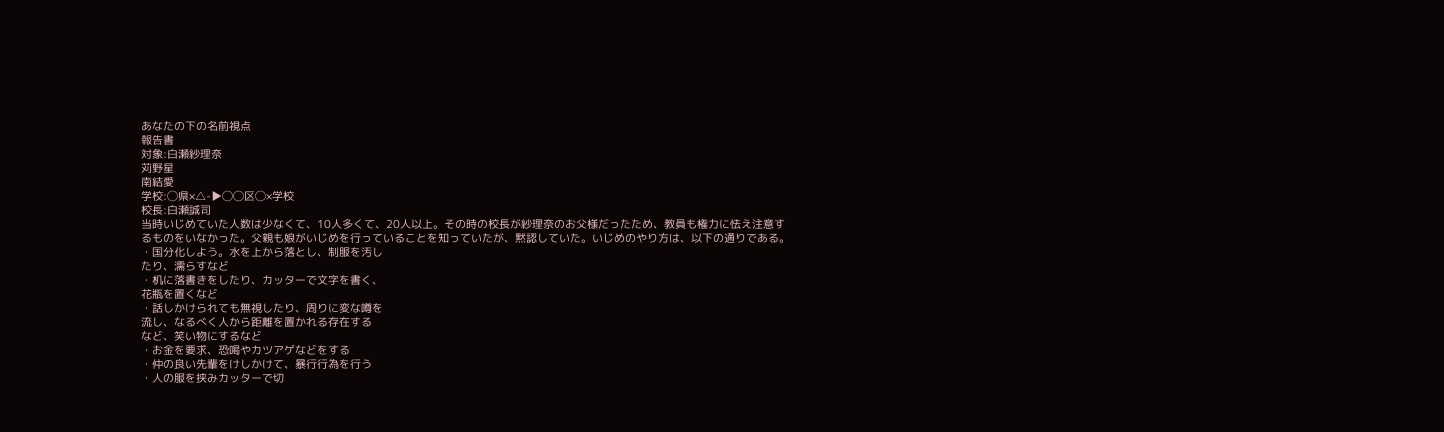あなたの下の名前視点
報告書
対象:白瀬紗理奈
苅野星
南結愛
学校:◯県×△-▶◯◯区◯×学校
校長:白瀬誠司
当時いじめていた人数は少なくて、10人多くて、20人以上。その時の校長が紗理奈のお父様だったため、教員も権力に怯え注意するものをいなかった。父親も娘がいじめを行っていることを知っていたが、黙認していた。いじめのやり方は、以下の通りである。
・国分化しよう。水を上から落とし、制服を汚し
たり、濡らすなど
・机に落書きをしたり、カッターで文字を書く、
花瓶を置くなど
・話しかけられても無視したり、周りに変な噂を
流し、なるべく人から距離を置かれる存在する
など、笑い物にするなど
・お金を要求、恐喝やカツアゲなどをする
・仲の良い先輩をけしかけて、暴行行為を行う
・人の服を挟みカッターで切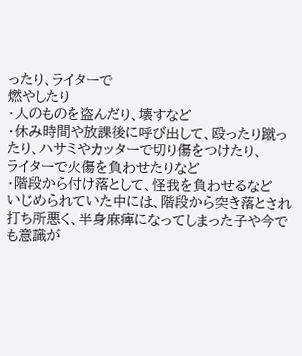ったり、ライターで
燃やしたり
・人のものを盗んだり、壊すなど
・休み時間や放課後に呼び出して、殴ったり蹴っ
たり、ハサミやカッターで切り傷をつけたり、
ライターで火傷を負わせたりなど
・階段から付け落として、怪我を負わせるなど
いじめられていた中には、階段から突き落とされ打ち所悪く、半身麻痺になってしまった子や今でも意識が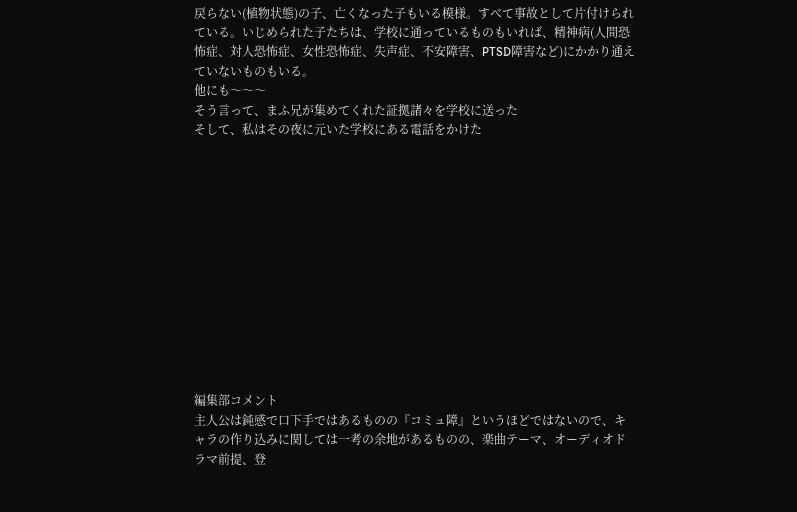戻らない(植物状態)の子、亡くなった子もいる模様。すべて事故として片付けられている。いじめられた子たちは、学校に通っているものもいれば、精神病(人間恐怖症、対人恐怖症、女性恐怖症、失声症、不安障害、PTSD障害など)にかかり通えていないものもいる。
他にも〜〜〜
そう言って、まふ兄が集めてくれた証拠諸々を学校に送った
そして、私はその夜に元いた学校にある電話をかけた













編集部コメント
主人公は鈍感で口下手ではあるものの『コミュ障』というほどではないので、キャラの作り込みに関しては一考の余地があるものの、楽曲テーマ、オーディオドラマ前提、登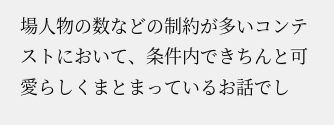場人物の数などの制約が多いコンテストにおいて、条件内できちんと可愛らしくまとまっているお話でし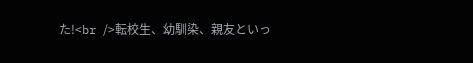た!<br />転校生、幼馴染、親友といっ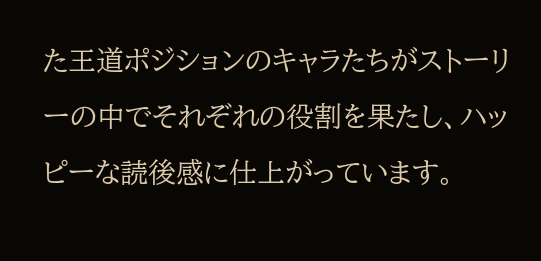た王道ポジションのキャラたちがストーリーの中でそれぞれの役割を果たし、ハッピーな読後感に仕上がっています。